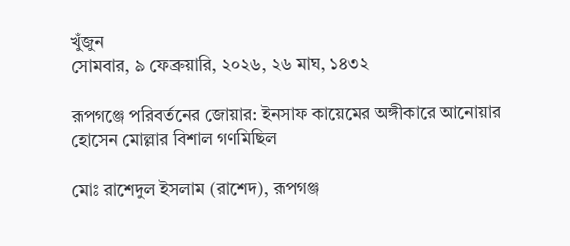খুঁজুন
সোমবার, ৯ ফেব্রুয়ারি, ২০২৬, ২৬ মাঘ, ১৪৩২

রূপগঞ্জে পরিবর্তনের জোয়ার: ইনসাফ কায়েমের অঙ্গীকারে আনোয়ার হোসেন মোল্লার বিশাল গণমিছিল

মোঃ রাশেদুল ইসলাম (রাশেদ), রূপগঞ্জ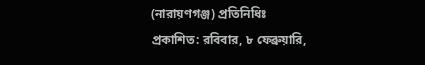(নারায়ণগঞ্জ) প্রতিনিধিঃ
প্রকাশিত: রবিবার, ৮ ফেব্রুয়ারি,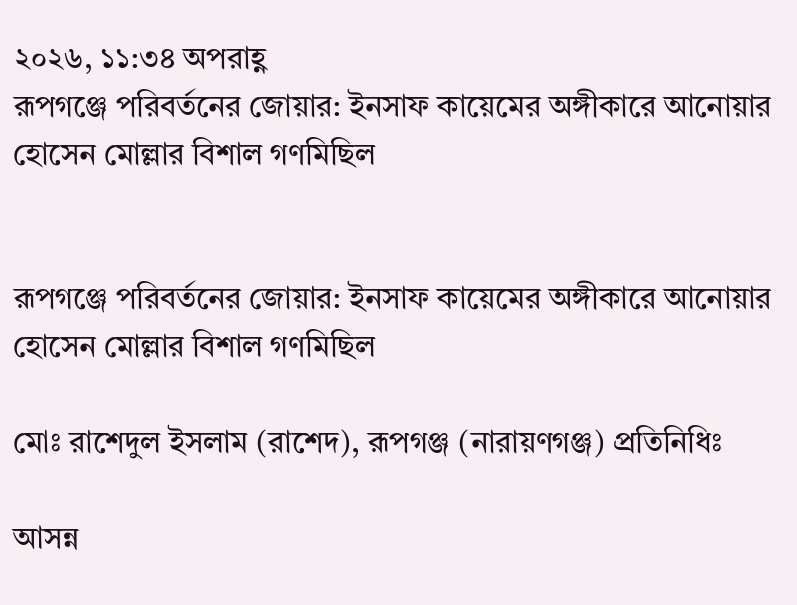২০২৬, ১১:৩৪ অপরাহ্ণ
রূপগঞ্জে পরিবর্তনের জোয়ার: ইনসাফ কায়েমের অঙ্গীকারে আনোয়ার হোসেন মোল্লার বিশাল গণমিছিল


রূপগঞ্জে পরিবর্তনের জোয়ার: ইনসাফ কায়েমের অঙ্গীকারে আনোয়ার হোসেন মোল্লার বিশাল গণমিছিল

মোঃ রাশেদুল ইসলাম (রাশেদ), রূপগঞ্জ (নারায়ণগঞ্জ) প্রতিনিধিঃ

আসন্ন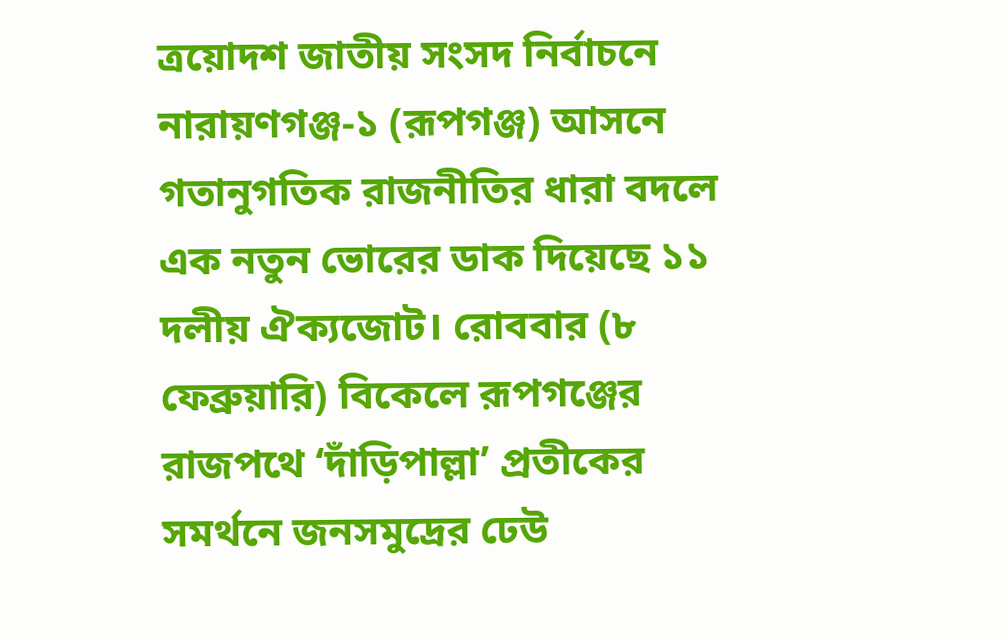ত্রয়োদশ জাতীয় সংসদ নির্বাচনে নারায়ণগঞ্জ-১ (রূপগঞ্জ) আসনে গতানুগতিক রাজনীতির ধারা বদলে এক নতুন ভোরের ডাক দিয়েছে ১১ দলীয় ঐক্যজোট। রোববার (৮ ফেব্রুয়ারি) বিকেলে রূপগঞ্জের রাজপথে ‘দাঁড়িপাল্লা’ প্রতীকের সমর্থনে জনসমুদ্রের ঢেউ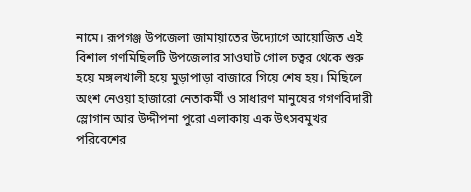নামে। রূপগঞ্জ উপজেলা জামায়াতের উদ্যোগে আয়োজিত এই বিশাল গণমিছিলটি উপজেলার সাওঘাট গোল চত্বর থেকে শুরু হয়ে মঙ্গলখালী হয়ে মুড়াপাড়া বাজারে গিয়ে শেষ হয়। মিছিলে অংশ নেওয়া হাজারো নেতাকর্মী ও সাধারণ মানুষের গগণবিদারী স্লোগান আর উদ্দীপনা পুরো এলাকায় এক উৎসবমুখর পরিবেশের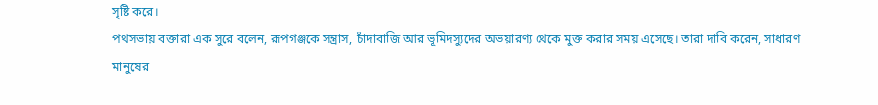সৃষ্টি করে।
পথসভায় বক্তারা এক সুরে বলেন, রূপগঞ্জকে সন্ত্রাস, চাঁদাবাজি আর ভূমিদস্যুদের অভয়ারণ্য থেকে মুক্ত করার সময় এসেছে। তারা দাবি করেন, সাধারণ মানুষের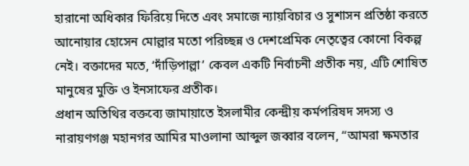হারানো অধিকার ফিরিয়ে দিতে এবং সমাজে ন্যায়বিচার ও সুশাসন প্রতিষ্ঠা করতে আনোয়ার হোসেন মোল্লার মতো পরিচ্ছন্ন ও দেশপ্রেমিক নেতৃত্বের কোনো বিকল্প নেই। বক্তাদের মতে, ‘দাঁড়িপাল্লা’ কেবল একটি নির্বাচনী প্রতীক নয়, এটি শোষিত মানুষের মুক্তি ও ইনসাফের প্রতীক।
প্রধান অতিথির বক্তব্যে জামায়াতে ইসলামীর কেন্দ্রীয় কর্মপরিষদ সদস্য ও নারায়ণগঞ্জ মহানগর আমির মাওলানা আব্দুল জব্বার বলেন, “আমরা ক্ষমতার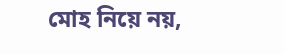মোহ নিয়ে নয়,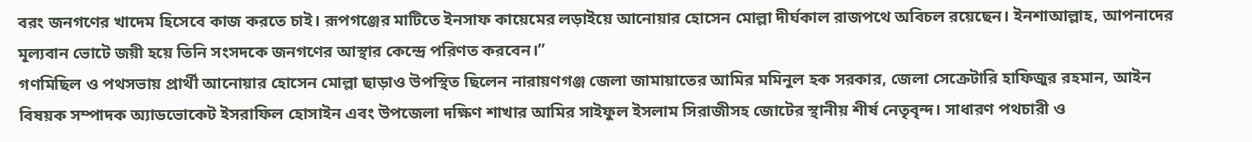বরং জনগণের খাদেম হিসেবে কাজ করতে চাই। রূপগঞ্জের মাটিতে ইনসাফ কায়েমের লড়াইয়ে আনোয়ার হোসেন মোল্লা দীর্ঘকাল রাজপথে অবিচল রয়েছেন। ইনশাআল্লাহ, আপনাদের মূল্যবান ভোটে জয়ী হয়ে তিনি সংসদকে জনগণের আস্থার কেন্দ্রে পরিণত করবেন।”
গণমিছিল ও পথসভায় প্রার্থী আনোয়ার হোসেন মোল্লা ছাড়াও উপস্থিত ছিলেন নারায়ণগঞ্জ জেলা জামায়াতের আমির মমিনুল হক সরকার, জেলা সেক্রেটারি হাফিজুর রহমান, আইন বিষয়ক সম্পাদক অ্যাডভোকেট ইসরাফিল হোসাইন এবং উপজেলা দক্ষিণ শাখার আমির সাইফুল ইসলাম সিরাজীসহ জোটের স্থানীয় শীর্ষ নেতৃবৃন্দ। সাধারণ পথচারী ও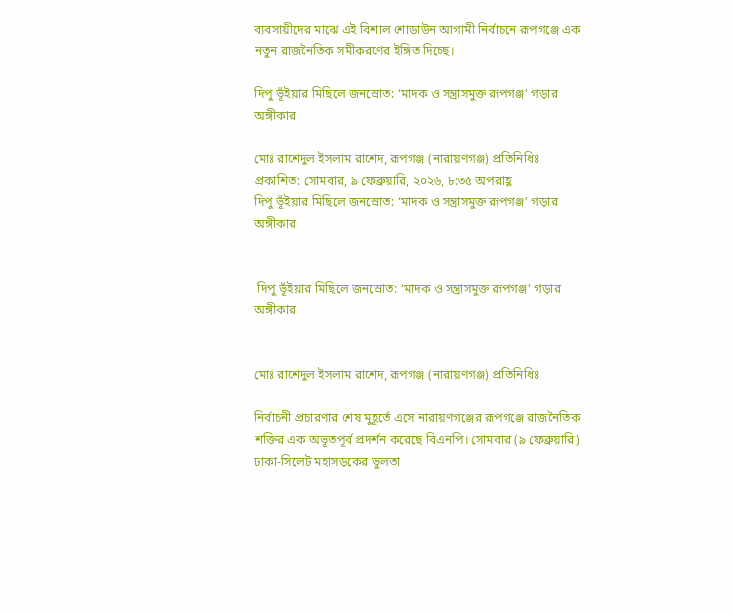ব্যবসায়ীদের মাঝে এই বিশাল শোডাউন আগামী নির্বাচনে রূপগঞ্জে এক নতুন রাজনৈতিক সমীকরণের ইঙ্গিত দিচ্ছে।

দিপু ভূঁইয়ার মিছিলে জনস্রোত: ‘মাদক ও সন্ত্রাসমুক্ত রূপগঞ্জ’ গড়ার অঙ্গীকার

মোঃ রাশেদুল ইসলাম রাশেদ, রূপগঞ্জ (নারায়ণগঞ্জ) প্রতিনিধিঃ
প্রকাশিত: সোমবার, ৯ ফেব্রুয়ারি, ২০২৬, ৮:৩৫ অপরাহ্ণ
দিপু ভূঁইয়ার মিছিলে জনস্রোত: ‘মাদক ও সন্ত্রাসমুক্ত রূপগঞ্জ’ গড়ার অঙ্গীকার


 দিপু ভূঁইয়ার মিছিলে জনস্রোত: ‘মাদক ও সন্ত্রাসমুক্ত রূপগঞ্জ’ গড়ার অঙ্গীকার


মোঃ রাশেদুল ইসলাম রাশেদ, রূপগঞ্জ (নারায়ণগঞ্জ) প্রতিনিধিঃ

নির্বাচনী প্রচারণার শেষ মুহূর্তে এসে নারায়ণগঞ্জের রূপগঞ্জে রাজনৈতিক শক্তির এক অভূতপূর্ব প্রদর্শন করেছে বিএনপি। সোমবার (৯ ফেব্রুয়ারি) ঢাকা-সিলেট মহাসড়কের ভুলতা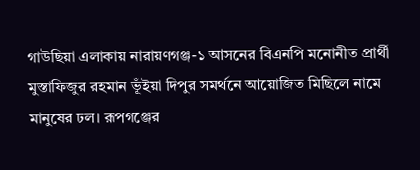গাউছিয়া এলাকায় নারায়ণগঞ্জ-১ আসনের বিএনপি মনোনীত প্রার্থী মুস্তাফিজুর রহমান ভূঁইয়া দিপুর সমর্থনে আয়োজিত মিছিলে নামে মানুষের ঢল। রূপগঞ্জের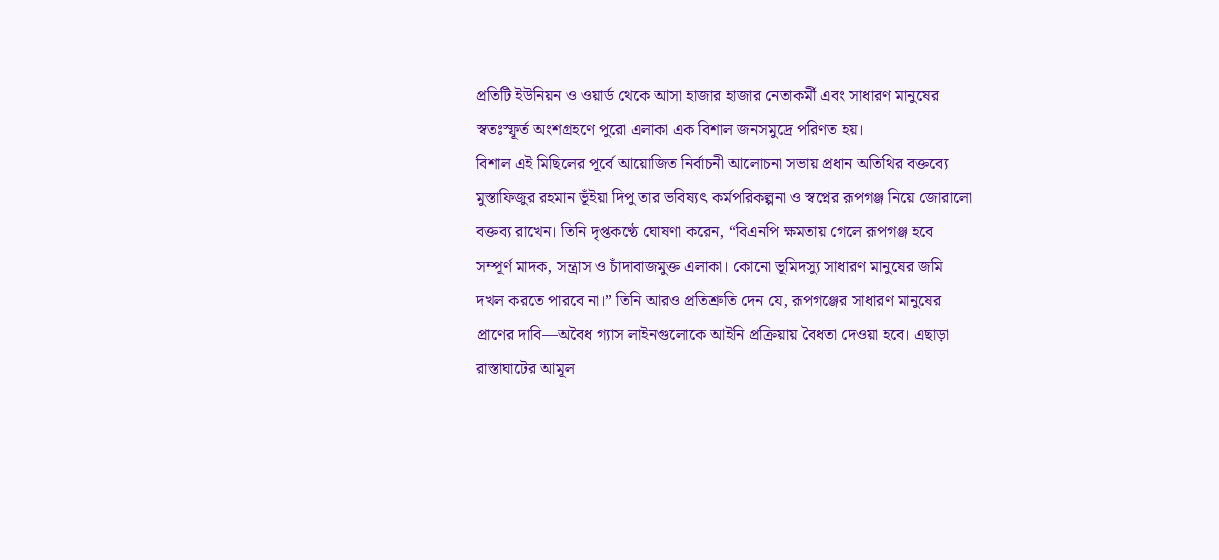প্রতিটি ইউনিয়ন ও ওয়ার্ড থেকে আসা হাজার হাজার নেতাকর্মী এবং সাধারণ মানুষের স্বতঃস্ফূর্ত অংশগ্রহণে পুরো এলাকা এক বিশাল জনসমুদ্রে পরিণত হয়।
বিশাল এই মিছিলের পূর্বে আয়োজিত নির্বাচনী আলোচনা সভায় প্রধান অতিথির বক্তব্যে মুস্তাফিজুর রহমান ভূঁইয়া দিপু তার ভবিষ্যৎ কর্মপরিকল্পনা ও স্বপ্নের রূপগঞ্জ নিয়ে জোরালো বক্তব্য রাখেন। তিনি দৃপ্তকণ্ঠে ঘোষণা করেন, “বিএনপি ক্ষমতায় গেলে রূপগঞ্জ হবে সম্পূর্ণ মাদক, সন্ত্রাস ও চাঁদাবাজমুক্ত এলাকা। কোনো ভূমিদস্যু সাধারণ মানুষের জমি দখল করতে পারবে না।” তিনি আরও প্রতিশ্রুতি দেন যে, রূপগঞ্জের সাধারণ মানুষের প্রাণের দাবি—অবৈধ গ্যাস লাইনগুলোকে আইনি প্রক্রিয়ায় বৈধতা দেওয়া হবে। এছাড়া রাস্তাঘাটের আমূল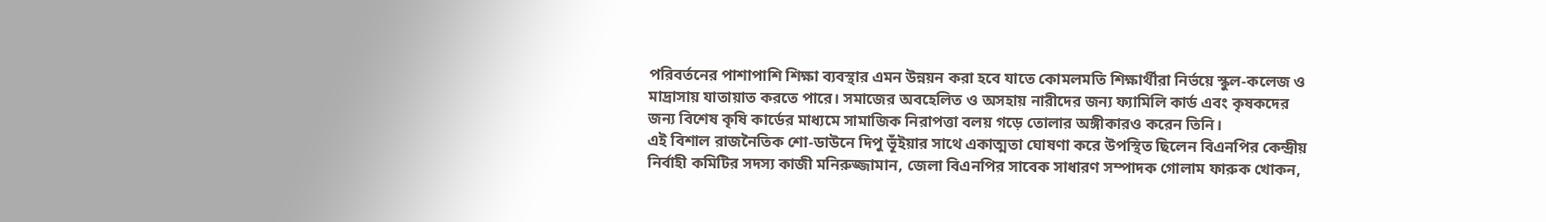পরিবর্তনের পাশাপাশি শিক্ষা ব্যবস্থার এমন উন্নয়ন করা হবে যাতে কোমলমতি শিক্ষার্থীরা নির্ভয়ে স্কুল-কলেজ ও মাদ্রাসায় যাতায়াত করতে পারে। সমাজের অবহেলিত ও অসহায় নারীদের জন্য ফ্যামিলি কার্ড এবং কৃষকদের জন্য বিশেষ কৃষি কার্ডের মাধ্যমে সামাজিক নিরাপত্তা বলয় গড়ে তোলার অঙ্গীকারও করেন তিনি।
এই বিশাল রাজনৈতিক শো-ডাউনে দিপু ভূঁইয়ার সাথে একাত্মতা ঘোষণা করে উপস্থিত ছিলেন বিএনপির কেন্দ্রীয় নির্বাহী কমিটির সদস্য কাজী মনিরুজ্জামান, জেলা বিএনপির সাবেক সাধারণ সম্পাদক গোলাম ফারুক খোকন,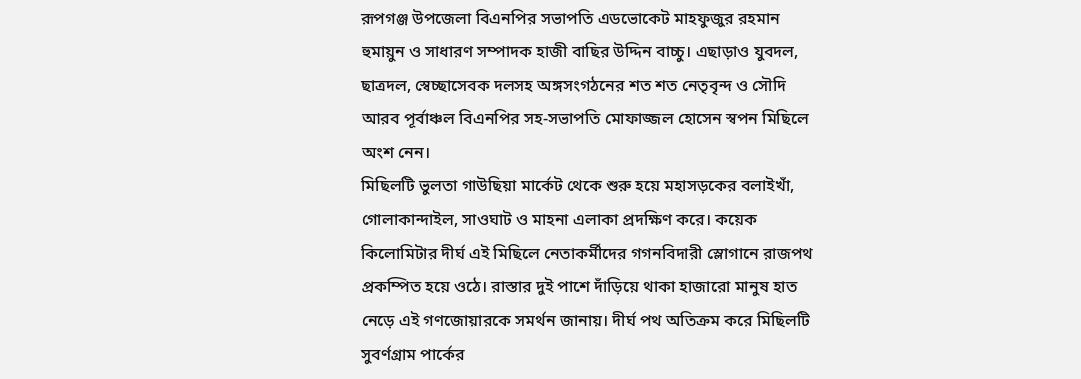রূপগঞ্জ উপজেলা বিএনপির সভাপতি এডভোকেট মাহফুজুর রহমান হুমায়ুন ও সাধারণ সম্পাদক হাজী বাছির উদ্দিন বাচ্চু। এছাড়াও যুবদল, ছাত্রদল, স্বেচ্ছাসেবক দলসহ অঙ্গসংগঠনের শত শত নেতৃবৃন্দ ও সৌদি আরব পূর্বাঞ্চল বিএনপির সহ-সভাপতি মোফাজ্জল হোসেন স্বপন মিছিলে অংশ নেন।
মিছিলটি ভুলতা গাউছিয়া মার্কেট থেকে শুরু হয়ে মহাসড়কের বলাইখাঁ, গোলাকান্দাইল, সাওঘাট ও মাহনা এলাকা প্রদক্ষিণ করে। কয়েক কিলোমিটার দীর্ঘ এই মিছিলে নেতাকর্মীদের গগনবিদারী স্লোগানে রাজপথ প্রকম্পিত হয়ে ওঠে। রাস্তার দুই পাশে দাঁড়িয়ে থাকা হাজারো মানুষ হাত নেড়ে এই গণজোয়ারকে সমর্থন জানায়। দীর্ঘ পথ অতিক্রম করে মিছিলটি সুবর্ণগ্রাম পার্কের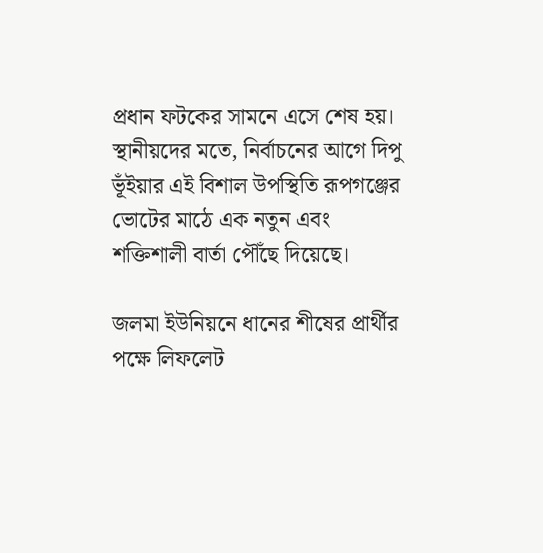প্রধান ফটকের সামনে এসে শেষ হয়। স্থানীয়দের মতে, নির্বাচনের আগে দিপু ভূঁইয়ার এই বিশাল উপস্থিতি রূপগঞ্জের ভোটের মাঠে এক নতুন এবং শক্তিশালী বার্তা পৌঁছে দিয়েছে।

জলমা ইউনিয়নে ধানের শীষের প্রার্থীর পক্ষে লিফলেট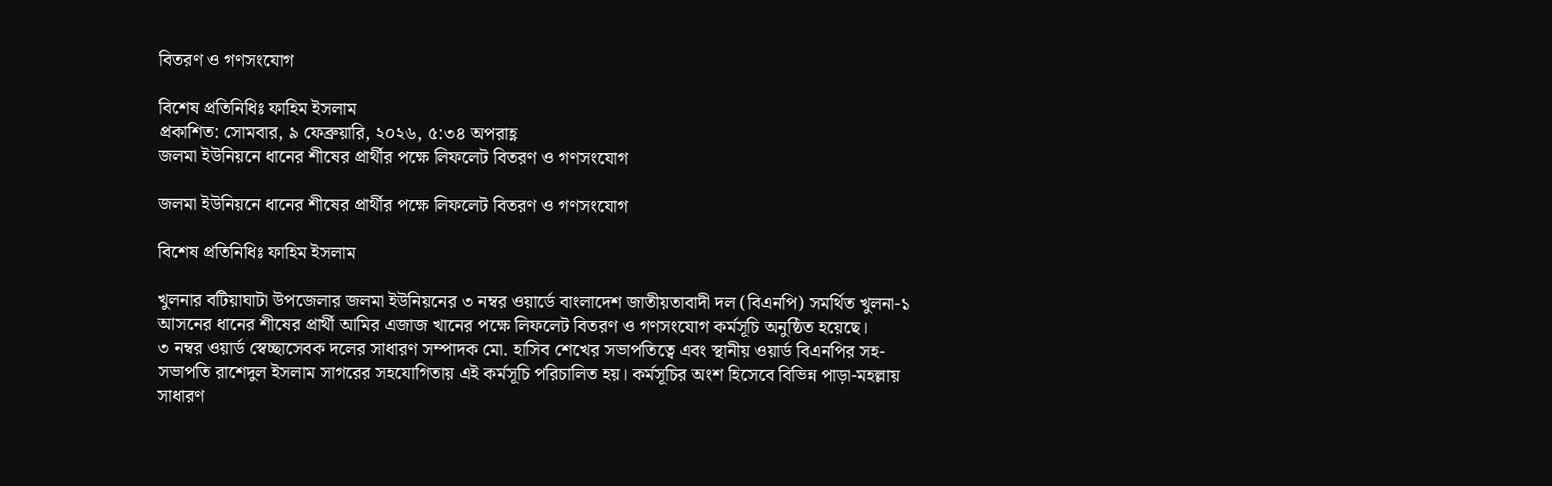বিতরণ ও গণসংযোগ

বিশেষ প্রতিনিধিঃ ফাহিম ইসলাম
প্রকাশিত: সোমবার, ৯ ফেব্রুয়ারি, ২০২৬, ৫:৩৪ অপরাহ্ণ
জলমা ইউনিয়নে ধানের শীষের প্রার্থীর পক্ষে লিফলেট বিতরণ ও গণসংযোগ

জলমা ইউনিয়নে ধানের শীষের প্রার্থীর পক্ষে লিফলেট বিতরণ ও গণসংযোগ

বিশেষ প্রতিনিধিঃ ফাহিম ইসলাম

খুলনার বটিয়াঘাটা উপজেলার জলমা ইউনিয়নের ৩ নম্বর ওয়ার্ডে বাংলাদেশ জাতীয়তাবাদী দল (বিএনপি) সমর্থিত খুলনা-১ আসনের ধানের শীষের প্রার্থী আমির এজাজ খানের পক্ষে লিফলেট বিতরণ ও গণসংযোগ কর্মসূচি অনুষ্ঠিত হয়েছে।
৩ নম্বর ওয়ার্ড স্বেচ্ছাসেবক দলের সাধারণ সম্পাদক মো. হাসিব শেখের সভাপতিত্বে এবং স্থানীয় ওয়ার্ড বিএনপির সহ-সভাপতি রাশেদুল ইসলাম সাগরের সহযোগিতায় এই কর্মসূচি পরিচালিত হয়। কর্মসূচির অংশ হিসেবে বিভিন্ন পাড়া-মহল্লায় সাধারণ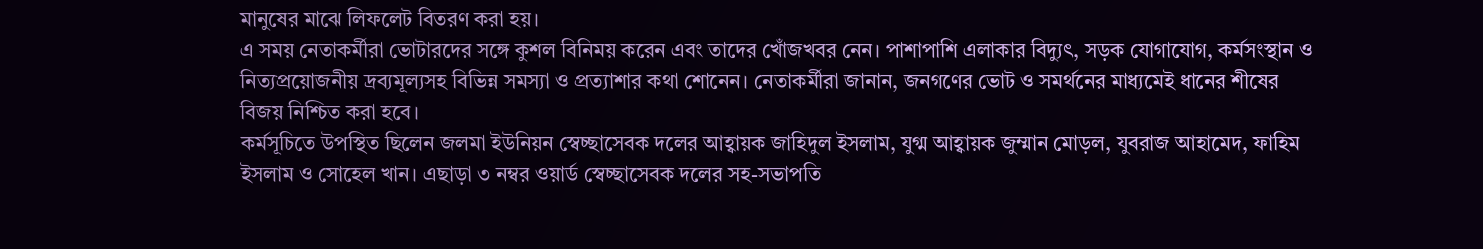মানুষের মাঝে লিফলেট বিতরণ করা হয়।
এ সময় নেতাকর্মীরা ভোটারদের সঙ্গে কুশল বিনিময় করেন এবং তাদের খোঁজখবর নেন। পাশাপাশি এলাকার বিদ্যুৎ, সড়ক যোগাযোগ, কর্মসংস্থান ও নিত্যপ্রয়োজনীয় দ্রব্যমূল্যসহ বিভিন্ন সমস্যা ও প্রত্যাশার কথা শোনেন। নেতাকর্মীরা জানান, জনগণের ভোট ও সমর্থনের মাধ্যমেই ধানের শীষের বিজয় নিশ্চিত করা হবে।
কর্মসূচিতে উপস্থিত ছিলেন জলমা ইউনিয়ন স্বেচ্ছাসেবক দলের আহ্বায়ক জাহিদুল ইসলাম, যুগ্ম আহ্বায়ক জুম্মান মোড়ল, যুবরাজ আহামেদ, ফাহিম ইসলাম ও সোহেল খান। এছাড়া ৩ নম্বর ওয়ার্ড স্বেচ্ছাসেবক দলের সহ-সভাপতি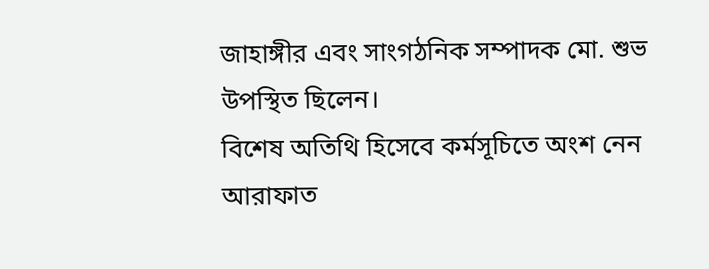জাহাঙ্গীর এবং সাংগঠনিক সম্পাদক মো. শুভ উপস্থিত ছিলেন।
বিশেষ অতিথি হিসেবে কর্মসূচিতে অংশ নেন আরাফাত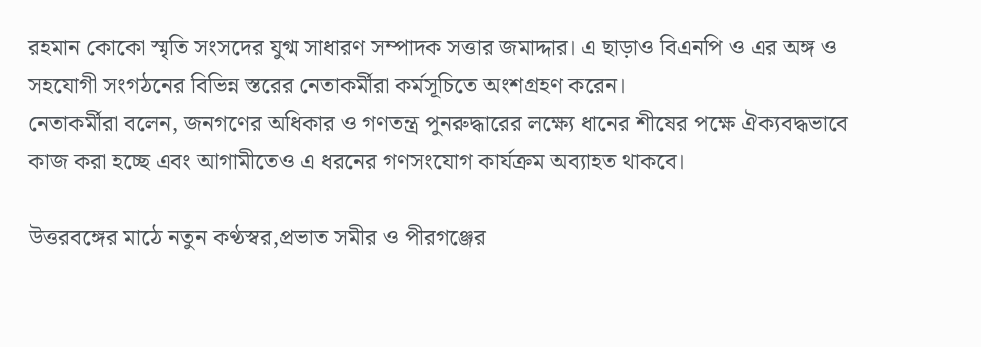রহমান কোকো স্মৃতি সংসদের যুগ্ম সাধারণ সম্পাদক সত্তার জমাদ্দার। এ ছাড়াও বিএনপি ও এর অঙ্গ ও সহযোগী সংগঠনের বিভিন্ন স্তরের নেতাকর্মীরা কর্মসূচিতে অংশগ্রহণ করেন।
নেতাকর্মীরা বলেন, জনগণের অধিকার ও গণতন্ত্র পুনরুদ্ধারের লক্ষ্যে ধানের শীষের পক্ষে ঐক্যবদ্ধভাবে কাজ করা হচ্ছে এবং আগামীতেও এ ধরনের গণসংযোগ কার্যক্রম অব্যাহত থাকবে।

উত্তরবঙ্গের মাঠে নতুন কণ্ঠস্বর,প্রভাত সমীর ও পীরগঞ্জের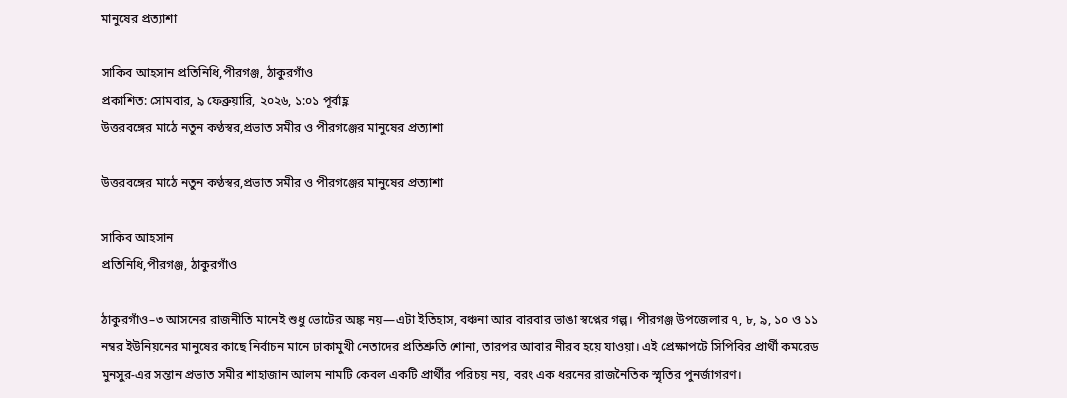মানুষের প্রত্যাশা

সাকিব আহসান প্রতিনিধি,পীরগঞ্জ, ঠাকুরগাঁও
প্রকাশিত: সোমবার, ৯ ফেব্রুয়ারি, ২০২৬, ১:০১ পূর্বাহ্ণ
উত্তরবঙ্গের মাঠে নতুন কণ্ঠস্বর,প্রভাত সমীর ও পীরগঞ্জের মানুষের প্রত্যাশা

উত্তরবঙ্গের মাঠে নতুন কণ্ঠস্বর,প্রভাত সমীর ও পীরগঞ্জের মানুষের প্রত্যাশা

সাকিব আহসান
প্রতিনিধি,পীরগঞ্জ, ঠাকুরগাঁও

ঠাকুরগাঁও–৩ আসনের রাজনীতি মানেই শুধু ভোটের অঙ্ক নয়—এটা ইতিহাস, বঞ্চনা আর বারবার ভাঙা স্বপ্নের গল্প। পীরগঞ্জ উপজেলার ৭, ৮, ৯, ১০ ও ১১ নম্বর ইউনিয়নের মানুষের কাছে নির্বাচন মানে ঢাকামুখী নেতাদের প্রতিশ্রুতি শোনা, তারপর আবার নীরব হয়ে যাওয়া। এই প্রেক্ষাপটে সিপিবির প্রার্থী কমরেড মুনসুর-এর সন্তান প্রভাত সমীর শাহাজান আলম নামটি কেবল একটি প্রার্থীর পরিচয় নয়, বরং এক ধরনের রাজনৈতিক স্মৃতির পুনর্জাগরণ।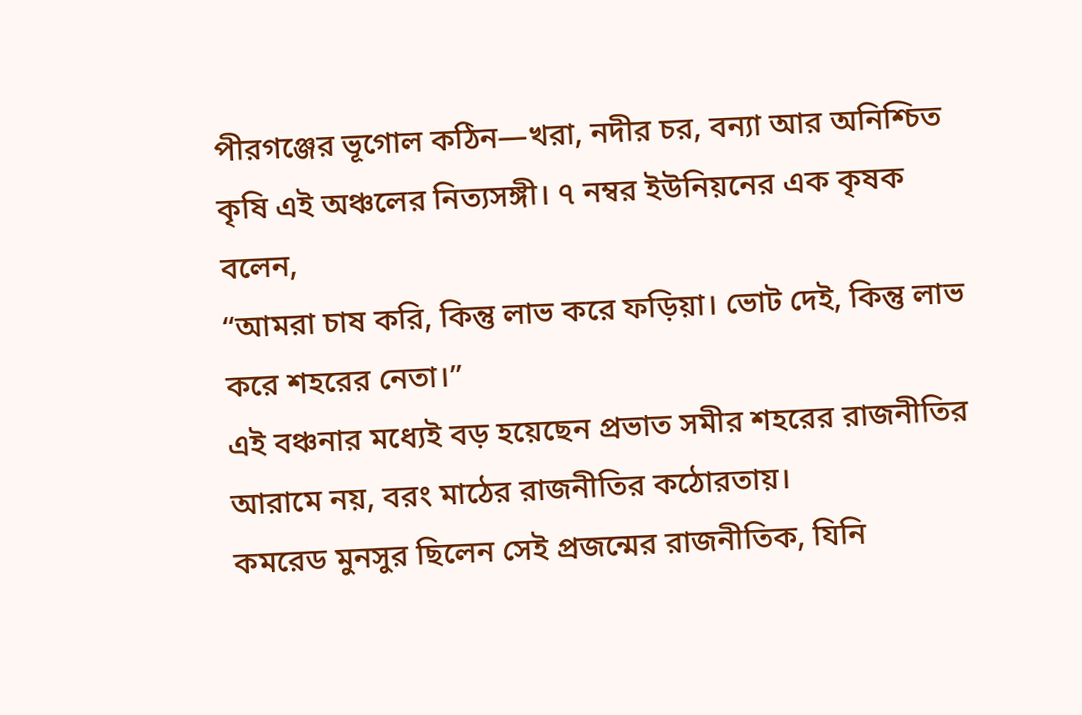পীরগঞ্জের ভূগোল কঠিন—খরা, নদীর চর, বন্যা আর অনিশ্চিত কৃষি এই অঞ্চলের নিত্যসঙ্গী। ৭ নম্বর ইউনিয়নের এক কৃষক বলেন,
“আমরা চাষ করি, কিন্তু লাভ করে ফড়িয়া। ভোট দেই, কিন্তু লাভ করে শহরের নেতা।”
এই বঞ্চনার মধ্যেই বড় হয়েছেন প্রভাত সমীর শহরের রাজনীতির আরামে নয়, বরং মাঠের রাজনীতির কঠোরতায়।
কমরেড মুনসুর ছিলেন সেই প্রজন্মের রাজনীতিক, যিনি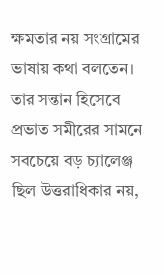ক্ষমতার নয় সংগ্রামের ভাষায় কথা বলতেন। তার সন্তান হিসেবে প্রভাত সমীরের সামনে সবচেয়ে বড় চ্যালেঞ্জ ছিল উত্তরাধিকার নয়,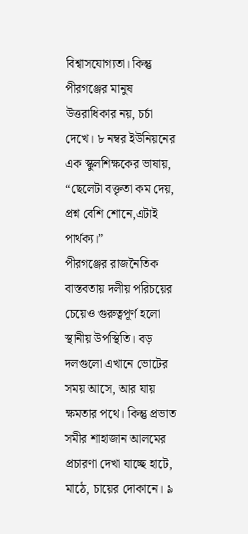বিশ্বাসযোগ্যতা। কিন্তু পীরগঞ্জের মানুষ উত্তরাধিকার নয়, চর্চা দেখে। ৮ নম্বর ইউনিয়নের এক স্কুলশিক্ষকের ভাষায়,
“ছেলেটা বক্তৃতা কম দেয়, প্রশ্ন বেশি শোনে,এটাই পার্থক্য।”
পীরগঞ্জের রাজনৈতিক বাস্তবতায় দলীয় পরিচয়ের চেয়েও গুরুত্বপূর্ণ হলো স্থানীয় উপস্থিতি। বড় দলগুলো এখানে ভোটের সময় আসে, আর যায় ক্ষমতার পথে। কিন্তু প্রভাত সমীর শাহাজান আলমের প্রচারণা দেখা যাচ্ছে হাটে, মাঠে, চায়ের দোকানে। ৯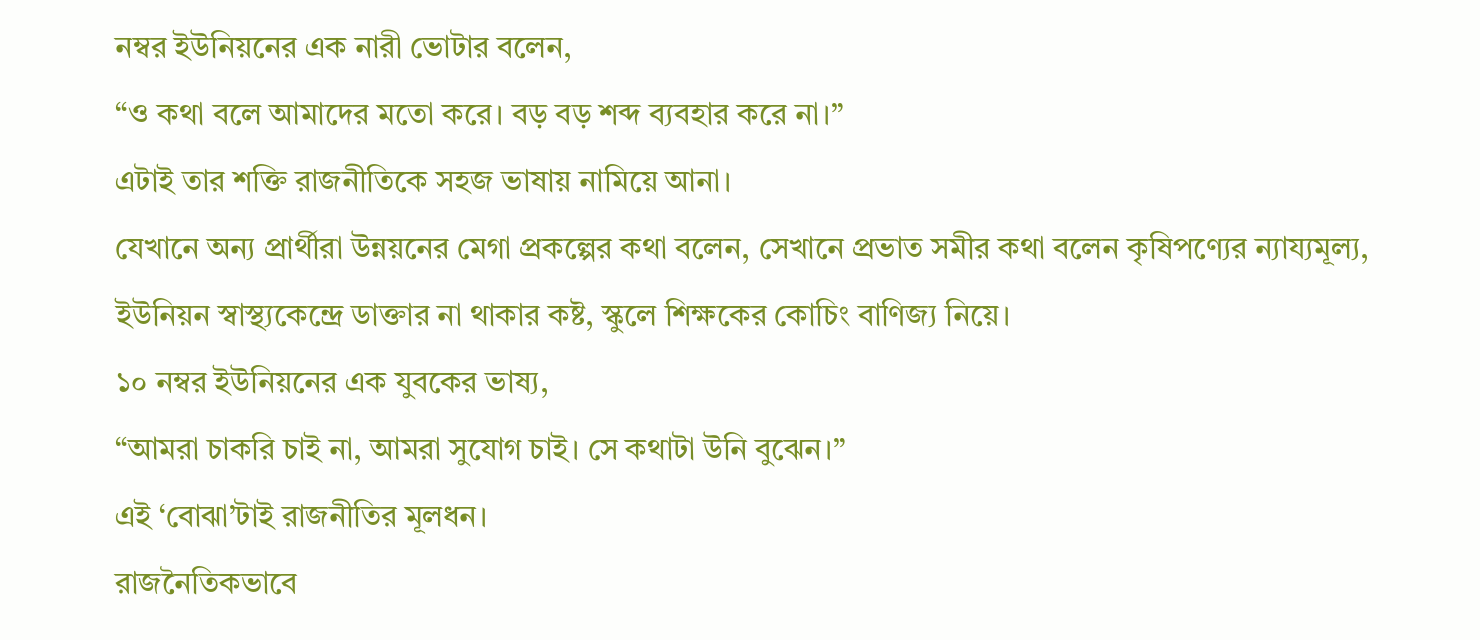নম্বর ইউনিয়নের এক নারী ভোটার বলেন,
“ও কথা বলে আমাদের মতো করে। বড় বড় শব্দ ব্যবহার করে না।”
এটাই তার শক্তি রাজনীতিকে সহজ ভাষায় নামিয়ে আনা।
যেখানে অন্য প্রার্থীরা উন্নয়নের মেগা প্রকল্পের কথা বলেন, সেখানে প্রভাত সমীর কথা বলেন কৃষিপণ্যের ন্যায্যমূল্য, ইউনিয়ন স্বাস্থ্যকেন্দ্রে ডাক্তার না থাকার কষ্ট, স্কুলে শিক্ষকের কোচিং বাণিজ্য নিয়ে।
১০ নম্বর ইউনিয়নের এক যুবকের ভাষ্য,
“আমরা চাকরি চাই না, আমরা সুযোগ চাই। সে কথাটা উনি বুঝেন।”
এই ‘বোঝা’টাই রাজনীতির মূলধন।
রাজনৈতিকভাবে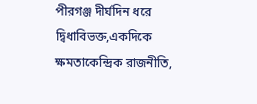পীরগঞ্জ দীর্ঘদিন ধরে দ্বিধাবিভক্ত,একদিকে ক্ষমতাকেন্দ্রিক রাজনীতি,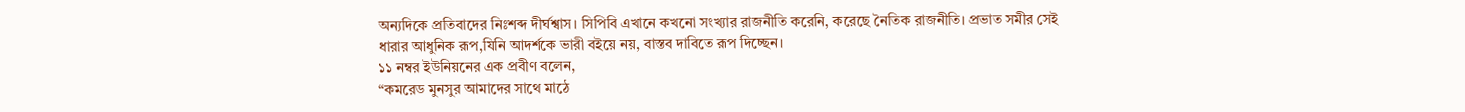অন্যদিকে প্রতিবাদের নিঃশব্দ দীর্ঘশ্বাস। সিপিবি এখানে কখনো সংখ্যার রাজনীতি করেনি, করেছে নৈতিক রাজনীতি। প্রভাত সমীর সেই ধারার আধুনিক রূপ,যিনি আদর্শকে ভারী বইয়ে নয়, বাস্তব দাবিতে রূপ দিচ্ছেন।
১১ নম্বর ইউনিয়নের এক প্রবীণ বলেন,
“কমরেড মুনসুর আমাদের সাথে মাঠে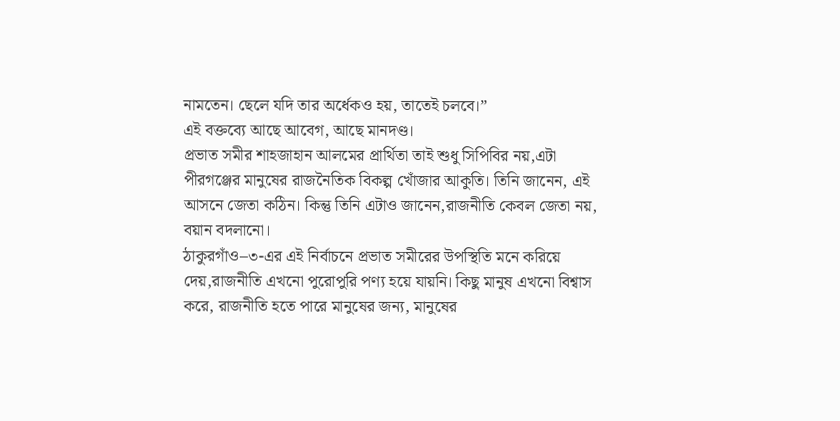নামতেন। ছেলে যদি তার অর্ধেকও হয়, তাতেই চলবে।”
এই বক্তব্যে আছে আবেগ, আছে মানদণ্ড।
প্রভাত সমীর শাহজাহান আলমের প্রার্থিতা তাই শুধু সিপিবির নয়,এটা পীরগঞ্জের মানুষের রাজনৈতিক বিকল্প খোঁজার আকুতি। তিনি জানেন, এই আসনে জেতা কঠিন। কিন্তু তিনি এটাও জানেন,রাজনীতি কেবল জেতা নয়, বয়ান বদলানো।
ঠাকুরগাঁও–৩-এর এই নির্বাচনে প্রভাত সমীরের উপস্থিতি মনে করিয়ে দেয়,রাজনীতি এখনো পুরোপুরি পণ্য হয়ে যায়নি। কিছু মানুষ এখনো বিশ্বাস করে, রাজনীতি হতে পারে মানুষের জন্য, মানুষের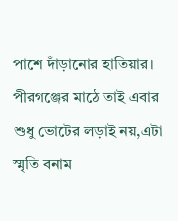পাশে দাঁড়ানোর হাতিয়ার।
পীরগঞ্জের মাঠে তাই এবার শুধু ভোটের লড়াই নয়,এটা স্মৃতি বনাম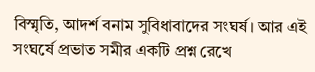বিস্মৃতি, আদর্শ বনাম সুবিধাবাদের সংঘর্ষ। আর এই সংঘর্ষে প্রভাত সমীর একটি প্রশ্ন রেখে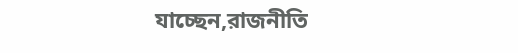যাচ্ছেন,রাজনীতি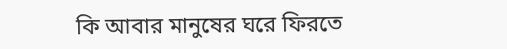কি আবার মানুষের ঘরে ফিরতে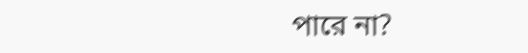পারে না?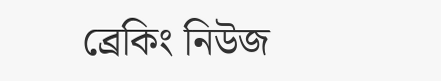ব্রেকিং নিউজ